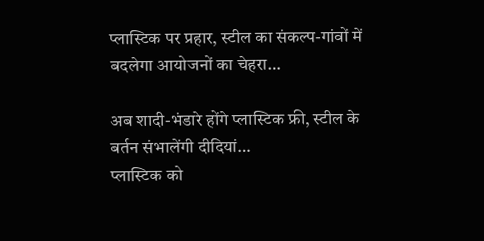प्लास्टिक पर प्रहार, स्टील का संकल्प-गांवों में बदलेगा आयोजनों का चेहरा…

अब शादी-भंडारे होंगे प्लास्टिक फ्री, स्टील के बर्तन संभालेंगी दीदियां…
प्लास्टिक को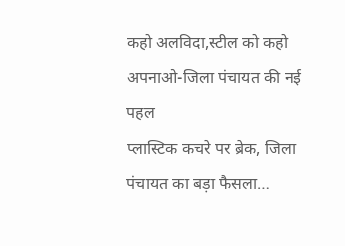कहो अलविदा,स्टील को कहो अपनाओ-जिला पंचायत की नई पहल
प्लास्टिक कचरे पर ब्रेक, जिला पंचायत का बड़ा फैसला…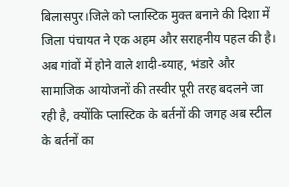बिलासपुर।जिले को प्लास्टिक मुक्त बनाने की दिशा में जिला पंचायत ने एक अहम और सराहनीय पहल की है। अब गांवों में होने वाले शादी-ब्याह, भंडारे और सामाजिक आयोजनों की तस्वीर पूरी तरह बदलने जा रही है, क्योंकि प्लास्टिक के बर्तनों की जगह अब स्टील के बर्तनों का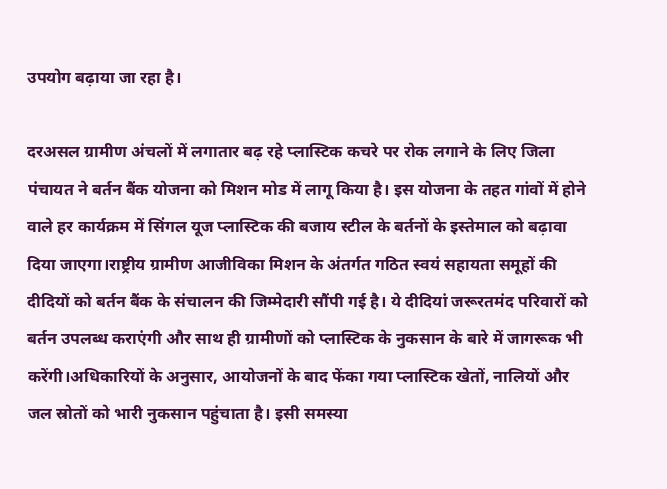उपयोग बढ़ाया जा रहा है।

दरअसल ग्रामीण अंचलों में लगातार बढ़ रहे प्लास्टिक कचरे पर रोक लगाने के लिए जिला पंचायत ने बर्तन बैंक योजना को मिशन मोड में लागू किया है। इस योजना के तहत गांवों में होने वाले हर कार्यक्रम में सिंगल यूज प्लास्टिक की बजाय स्टील के बर्तनों के इस्तेमाल को बढ़ावा दिया जाएगा।राष्ट्रीय ग्रामीण आजीविका मिशन के अंतर्गत गठित स्वयं सहायता समूहों की दीदियों को बर्तन बैंक के संचालन की जिम्मेदारी सौंपी गई है। ये दीदियां जरूरतमंद परिवारों को बर्तन उपलब्ध कराएंगी और साथ ही ग्रामीणों को प्लास्टिक के नुकसान के बारे में जागरूक भी करेंगी।अधिकारियों के अनुसार, आयोजनों के बाद फेंका गया प्लास्टिक खेतों, नालियों और जल स्रोतों को भारी नुकसान पहुंचाता है। इसी समस्या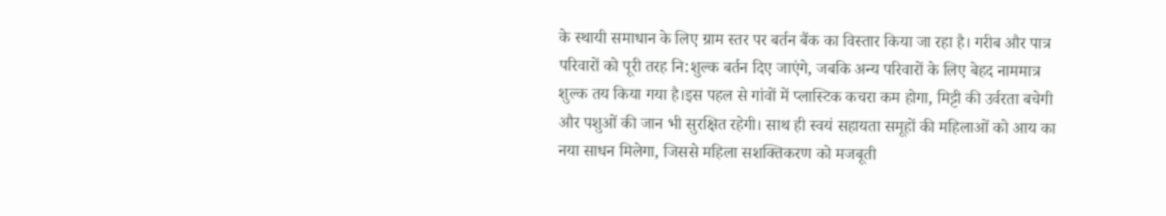के स्थायी समाधान के लिए ग्राम स्तर पर बर्तन बैंक का विस्तार किया जा रहा है। गरीब और पात्र परिवारों को पूरी तरह नि:शुल्क बर्तन दिए जाएंगे, जबकि अन्य परिवारों के लिए बेहद नाममात्र शुल्क तय किया गया है।इस पहल से गांवों में प्लास्टिक कचरा कम होगा, मिट्टी की उर्वरता बचेगी और पशुओं की जान भी सुरक्षित रहेगी। साथ ही स्वयं सहायता समूहों की महिलाओं को आय का नया साधन मिलेगा, जिससे महिला सशक्तिकरण को मजबूती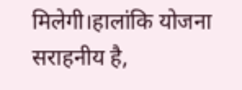मिलेगी।हालांकि योजना सराहनीय है,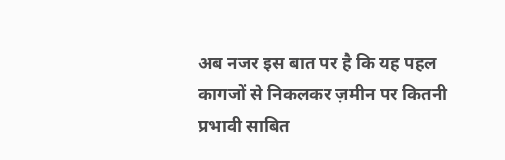अब नजर इस बात पर है कि यह पहल कागजों से निकलकर ज़मीन पर कितनी प्रभावी साबित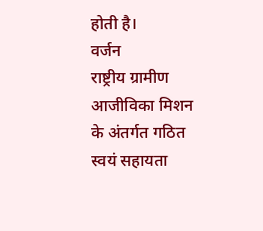होती है।
वर्जन
राष्ट्रीय ग्रामीण आजीविका मिशन के अंतर्गत गठित स्वयं सहायता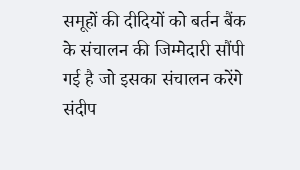समूहों की दीदियों को बर्तन बैंक के संचालन की जिम्मेदारी सौंपी गई है जो इसका संचालन करेंगे
संदीप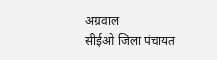अग्रवाल
सीईओ जिला पंचायत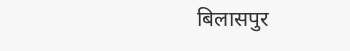बिलासपुर